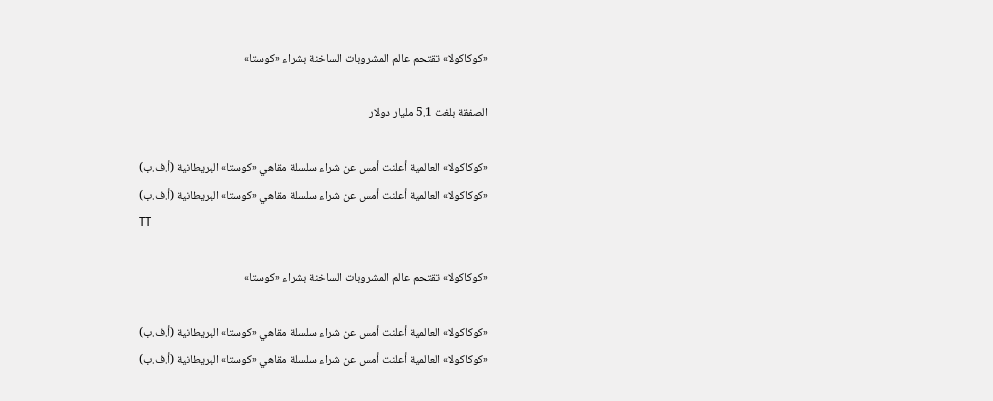«كوكاكولا» تقتحم عالم المشروبات الساخنة بشراء «كوستا»

الصفقة بلغت 5.1 مليار دولار

«كوكاكولا» العالمية أعلنت أمس عن شراء سلسلة مقاهي «كوستا» البريطانية (أ.ف.ب)
«كوكاكولا» العالمية أعلنت أمس عن شراء سلسلة مقاهي «كوستا» البريطانية (أ.ف.ب)
TT

«كوكاكولا» تقتحم عالم المشروبات الساخنة بشراء «كوستا»

«كوكاكولا» العالمية أعلنت أمس عن شراء سلسلة مقاهي «كوستا» البريطانية (أ.ف.ب)
«كوكاكولا» العالمية أعلنت أمس عن شراء سلسلة مقاهي «كوستا» البريطانية (أ.ف.ب)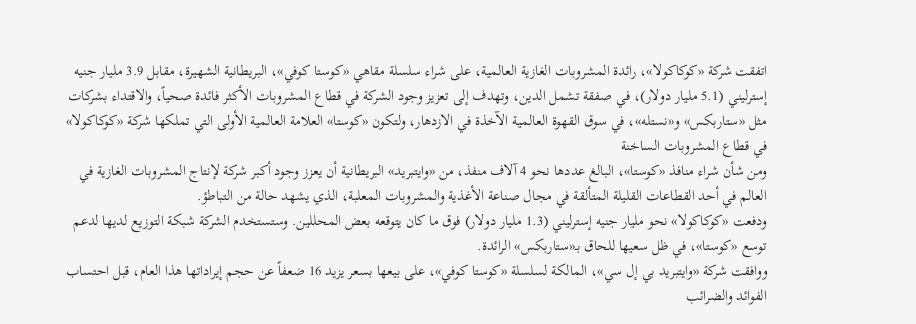اتفقت شركة «كوكاكولا»، رائدة المشروبات الغازية العالمية، على شراء سلسلة مقاهي «كوستا كوفي»، البريطانية الشهيرة، مقابل 3.9 مليار جنيه إسترليني (5.1 مليار دولار)، في صفقة تشمل الدين، وتهدف إلى تعزيز وجود الشركة في قطاع المشروبات الأكثر فائدة صحياً، والاقتداء بشركات مثل «ستاربكس» و«نستله»، في سوق القهوة العالمية الآخذة في الازدهار، ولتكون «كوستا» العلامة العالمية الأولى التي تملكها شركة «كوكاكولا» في قطاع المشروبات الساخنة
ومن شأن شراء منافذ «كوستا»، البالغ عددها نحو 4 آلاف منفذ، من «وايتبريد» البريطانية أن يعزز وجود أكبر شركة لإنتاج المشروبات الغازية في العالم في أحد القطاعات القليلة المتألقة في مجال صناعة الأغذية والمشروبات المعلبة، الذي يشهد حالة من التباطؤ.
ودفعت «كوكاكولا» نحو مليار جنيه إسترليني (1.3 مليار دولار) فوق ما كان يتوقعه بعض المحللين. وستستخدم الشركة شبكة التوزيع لديها لدعم توسع «كوستا»، في ظل سعيها للحاق بـ«ستاربكس» الرائدة.
ووافقت شركة «وايتبريد بي إل سي»، المالكة لسلسلة «كوستا كوفي»، على بيعها بسعر يزيد 16 ضعفاً عن حجم إيراداتها هذا العام، قبل احتساب الفوائد والضرائب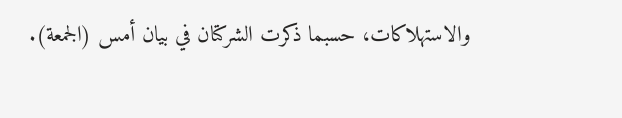والاستهلاكات، حسبما ذكرت الشركتان في بيان أمس (الجمعة).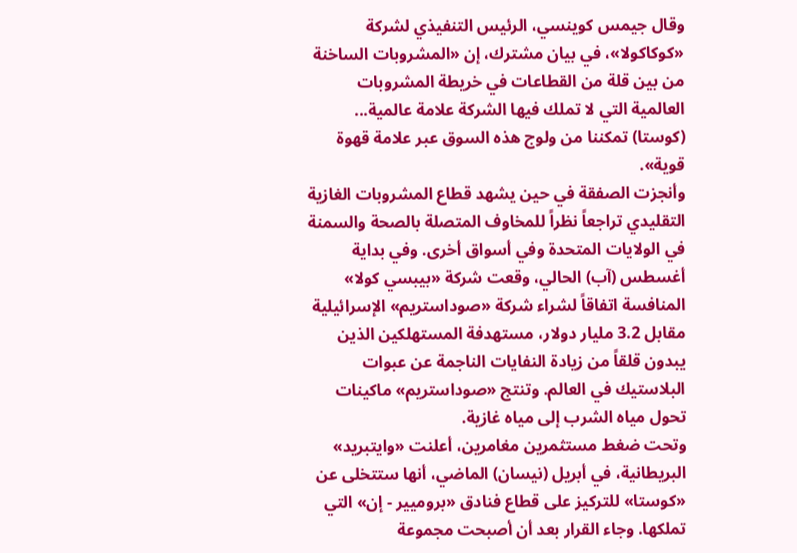وقال جيمس كوينسي، الرئيس التنفيذي لشركة «كوكاكولا»، في بيان مشترك، إن «المشروبات الساخنة من بين قلة من القطاعات في خريطة المشروبات العالمية التي لا تملك فيها الشركة علامة عالمية... (كوستا) تمكننا من ولوج هذه السوق عبر علامة قهوة قوية».
وأنجزت الصفقة في حين يشهد قطاع المشروبات الغازية التقليدي تراجعاً نظراً للمخاوف المتصلة بالصحة والسمنة في الولايات المتحدة وفي أسواق أخرى. وفي بداية أغسطس (آب) الحالي، وقعت شركة «بيبسي كولا» المنافسة اتفاقاً لشراء شركة «صوداستريم» الإسرائيلية مقابل 3.2 مليار دولار، مستهدفة المستهلكين الذين يبدون قلقاً من زيادة النفايات الناجمة عن عبوات البلاستيك في العالم. وتنتج «صوداستريم» ماكينات تحول مياه الشرب إلى مياه غازية.
وتحت ضغط مستثمرين مغامرين، أعلنت «وايتبريد» البريطانية، في أبريل (نيسان) الماضي، أنها ستتخلى عن «كوستا» للتركيز على قطاع فنادق «بروميير - إن» التي تملكها. وجاء القرار بعد أن أصبحت مجموعة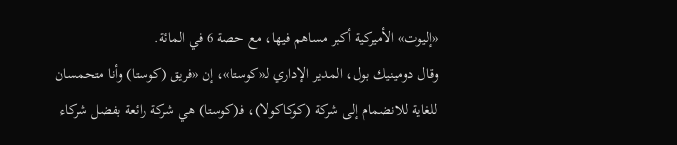«إليوت» الأميركية أكبر مساهم فيها، مع حصة 6 في المائة.
وقال دومينيك بول، المدير الإداري لـ«كوستا»، إن «فريق (كوستا) وأنا متحمسان للغاية للانضمام إلى شركة (كوكاكولا)، فـ(كوستا) هي شركة رائعة بفضل شركاء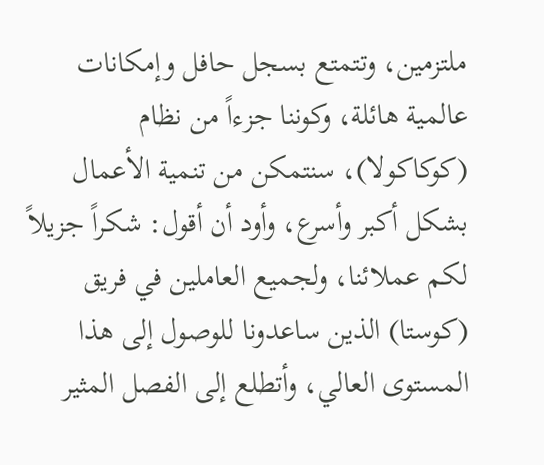ملتزمين، وتتمتع بسجل حافل وإمكانات عالمية هائلة، وكوننا جزءاً من نظام (كوكاكولا)، سنتمكن من تنمية الأعمال بشكل أكبر وأسرع، وأود أن أقول: شكراً جزيلاً لكم عملائنا، ولجميع العاملين في فريق (كوستا) الذين ساعدونا للوصول إلى هذا المستوى العالي، وأتطلع إلى الفصل المثير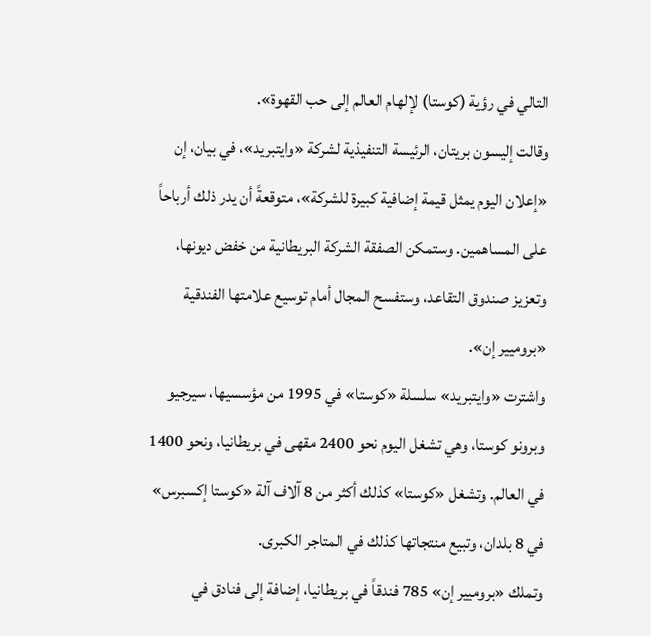التالي في رؤية (كوستا) لإلهام العالم إلى حب القهوة».
وقالت إليسون بريتان، الرئيسة التنفيذية لشركة «وايتبريد»، في بيان، إن «إعلان اليوم يمثل قيمة إضافية كبيرة للشركة»، متوقعةً أن يدر ذلك أرباحاً على المساهمين. وستمكن الصفقة الشركة البريطانية من خفض ديونها، وتعزيز صندوق التقاعد، وستفسح المجال أمام توسيع علامتها الفندقية «بروميير إن».
واشترت «وايتبريد» سلسلة «كوستا» في 1995 من مؤسسيها، سيرجيو وبرونو كوستا، وهي تشغل اليوم نحو 2400 مقهى في بريطانيا، ونحو 1400 في العالم. وتشغل «كوستا» كذلك أكثر من 8 آلاف آلة «كوستا إكسبرس» في 8 بلدان، وتبيع منتجاتها كذلك في المتاجر الكبرى.
وتملك «بروميير إن» 785 فندقاً في بريطانيا، إضافة إلى فنادق في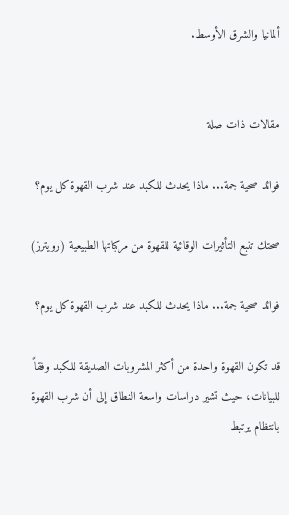ألمانيا والشرق الأوسط.


مقالات ذات صلة

فوائد صحية جمة... ماذا يحدث للكبد عند شرب القهوة كل يوم؟

صحتك تنبع التأثيرات الوقائية للقهوة من مركباتها الطبيعية (رويترز)

فوائد صحية جمة... ماذا يحدث للكبد عند شرب القهوة كل يوم؟

قد تكون القهوة واحدة من أكثر المشروبات الصديقة للكبد وفقاً للبيانات، حيث تشير دراسات واسعة النطاق إلى أن شرب القهوة بانتظام يرتبط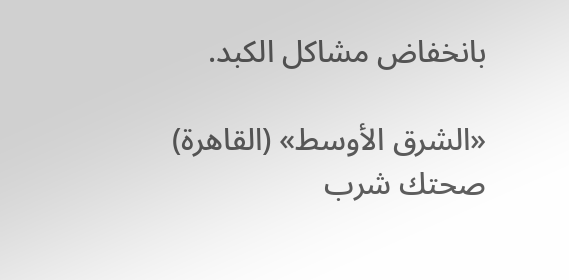بانخفاض مشاكل الكبد.

«الشرق الأوسط» (القاهرة)
صحتك شرب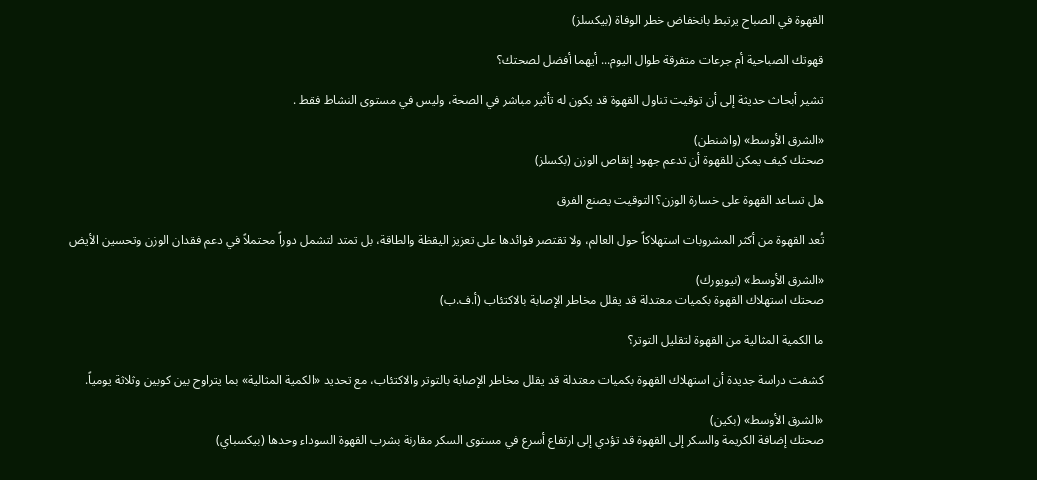القهوة في الصباح يرتبط بانخفاض خطر الوفاة (بيكسلز)

قهوتك الصباحية أم جرعات متفرقة طوال اليوم... أيهما أفضل لصحتك؟

تشير أبحاث حديثة إلى أن توقيت تناول القهوة قد يكون له تأثير مباشر في الصحة، وليس في مستوى النشاط فقط .

«الشرق الأوسط» (واشنطن)
صحتك كيف يمكن للقهوة أن تدعم جهود إنقاص الوزن (بكسلز)

هل تساعد القهوة على خسارة الوزن؟ التوقيت يصنع الفرق

تُعد القهوة من أكثر المشروبات استهلاكاً حول العالم، ولا تقتصر فوائدها على تعزيز اليقظة والطاقة، بل تمتد لتشمل دوراً محتملاً في دعم فقدان الوزن وتحسين الأيض

«الشرق الأوسط» (نيويورك)
صحتك استهلاك القهوة بكميات معتدلة قد يقلل مخاطر الإصابة بالاكتئاب (أ.ف.ب)

ما الكمية المثالية من القهوة لتقليل التوتر؟

كشفت دراسة جديدة أن استهلاك القهوة بكميات معتدلة قد يقلل مخاطر الإصابة بالتوتر والاكتئاب، مع تحديد «الكمية المثالية» بما يتراوح بين كوبين وثلاثة يومياً.

«الشرق الأوسط» (بكين)
صحتك إضافة الكريمة والسكر إلى القهوة قد تؤدي إلى ارتفاع أسرع في مستوى السكر مقارنة بشرب القهوة السوداء وحدها (بيكسباي)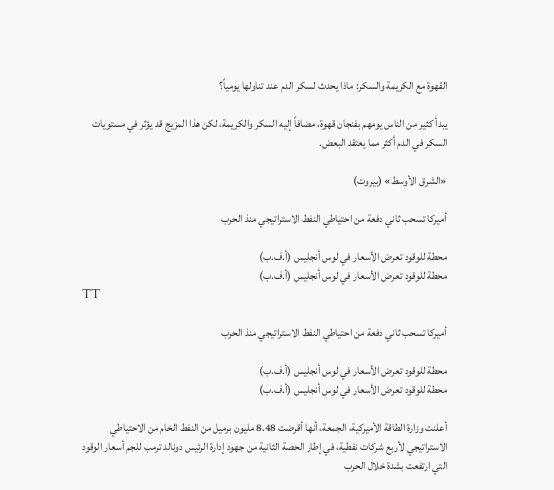القهوة مع الكريمة والسكر: ماذا يحدث لسكر الدم عند تناولها يومياً؟

يبدأ كثير من الناس يومهم بفنجان قهوة، مضافاً إليه السكر والكريمة، لكن هذا المزيج قد يؤثر في مستويات السكر في الدم أكثر مما يعتقد البعض.

«الشرق الأوسط» (بيروت)

أميركا تسحب ثاني دفعة من احتياطي النفط الاستراتيجي منذ الحرب

محطة للوقود تعرض الأسعار في لوس أنجليس (أ.ف.ب)
محطة للوقود تعرض الأسعار في لوس أنجليس (أ.ف.ب)
TT

أميركا تسحب ثاني دفعة من احتياطي النفط الاستراتيجي منذ الحرب

محطة للوقود تعرض الأسعار في لوس أنجليس (أ.ف.ب)
محطة للوقود تعرض الأسعار في لوس أنجليس (أ.ف.ب)

أعلنت وزارة الطاقة الأميركية، الجمعة، أنها أقرضت 8.48 مليون برميل من النفط الخام من الاحتياطي الاستراتيجي لأربع شركات نفطية، في إطار الحصة الثانية من جهود إدارة الرئيس دونالد ترمب للجم أسعار الوقود التي ارتفعت بشدة خلال الحرب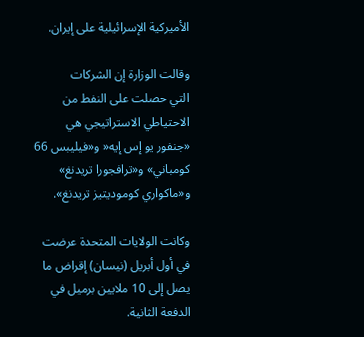الأميركية الإسرائيلية على إيران.

وقالت الوزارة إن الشركات التي ‌حصلت على ‌النفط من الاحتياطي الاستراتيجي هي «جنفور يو إس إيه« و«فيليبس 66 كومباني» و«ترافجورا تريدنغ» و«ماكواري كوموديتيز تريدنغ».

وكانت الولايات المتحدة عرضت في أول أبريل (نيسان) إقراض ما يصل إلى 10 ملايين برميل في الدفعة الثانية.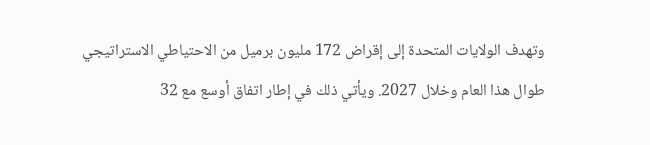وتهدف الولايات المتحدة إلى إقراض 172 مليون برميل من الاحتياطي الاستراتيجي طوال ‌هذا العام ‌وخلال 2027. ويأتي ذلك في إطار اتفاق أوسع ‌مع 32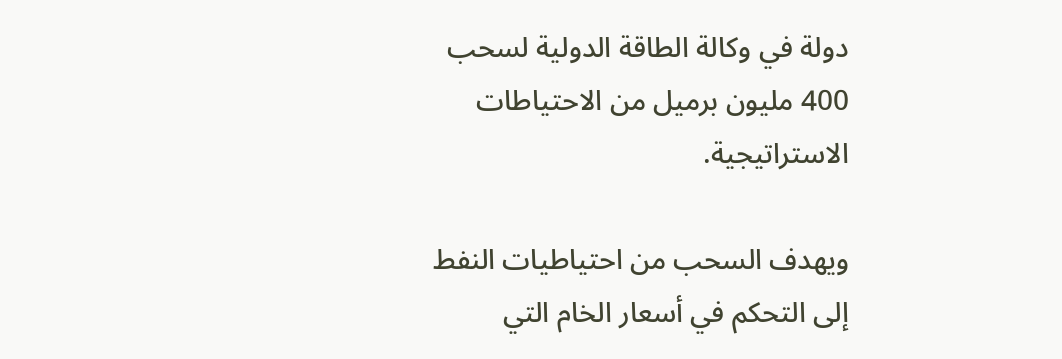دولة في وكالة ‌الطاقة الدولية لسحب 400 مليون برميل من الاحتياطات الاستراتيجية.

ويهدف السحب من احتياطيات النفط إلى التحكم في أسعار الخام التي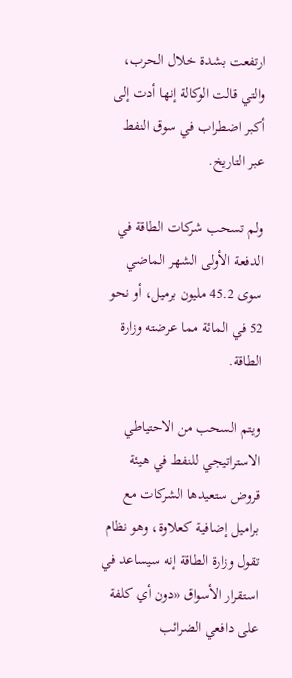ارتفعت ‌بشدة خلال الحرب، والتي قالت الوكالة إنها أدت إلى أكبر اضطراب في سوق النفط عبر التاريخ.

ولم تسحب شركات الطاقة في الدفعة الأولى الشهر الماضي سوى 45.2 مليون برميل، أو نحو 52 في المائة مما عرضته وزارة الطاقة.

ويتم السحب من الاحتياطي الاستراتيجي للنفط في هيئة قروض ستعيدها الشركات مع براميل إضافية كعلاوة، وهو نظام تقول وزارة الطاقة إنه سيساعد في استقرار الأسواق «دون أي كلفة على دافعي الضرائب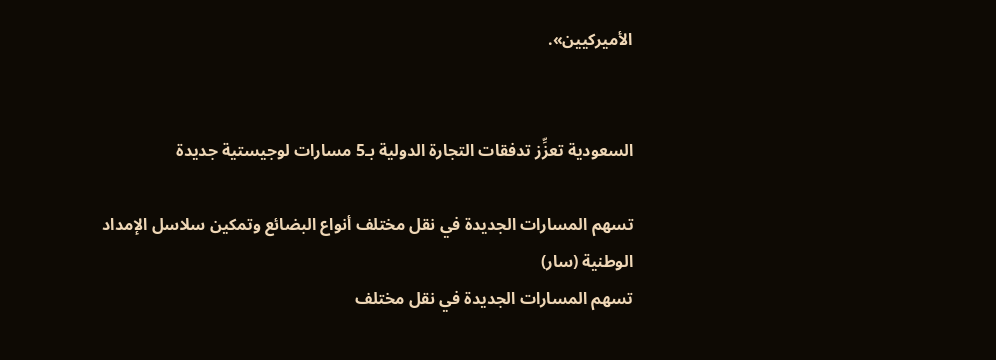الأميركيين».


السعودية تعزِّز تدفقات التجارة الدولية بـ5 مسارات لوجيستية جديدة

تسهم المسارات الجديدة في نقل مختلف أنواع البضائع وتمكين سلاسل الإمداد الوطنية (سار)
تسهم المسارات الجديدة في نقل مختلف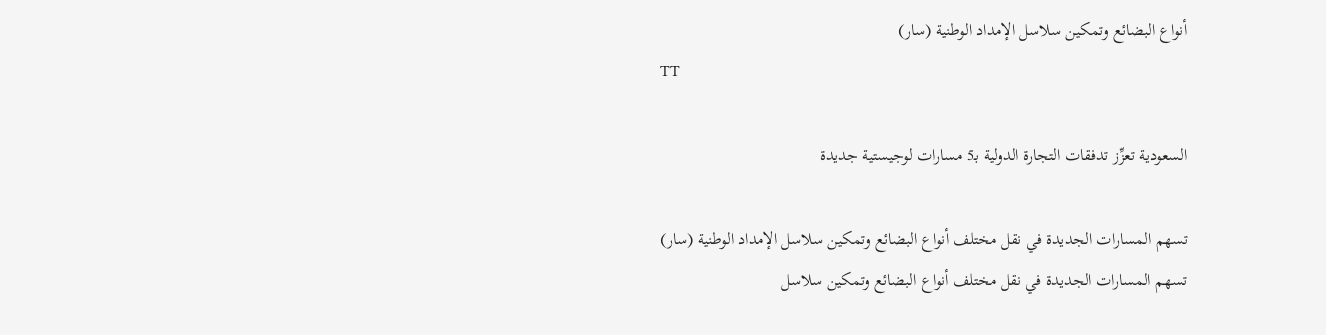أنواع البضائع وتمكين سلاسل الإمداد الوطنية (سار)
TT

السعودية تعزِّز تدفقات التجارة الدولية بـ5 مسارات لوجيستية جديدة

تسهم المسارات الجديدة في نقل مختلف أنواع البضائع وتمكين سلاسل الإمداد الوطنية (سار)
تسهم المسارات الجديدة في نقل مختلف أنواع البضائع وتمكين سلاسل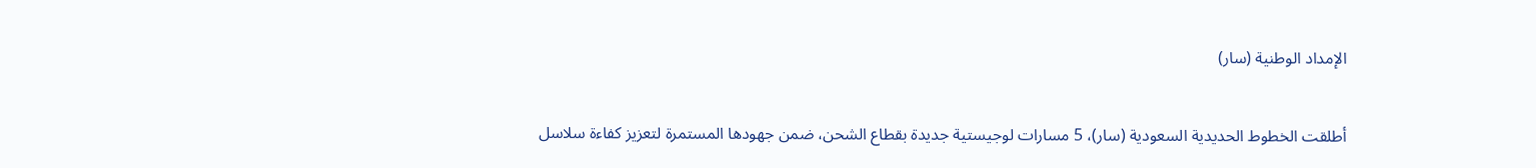الإمداد الوطنية (سار)

أطلقت الخطوط الحديدية السعودية (سار)، 5 مسارات لوجيستية جديدة بقطاع الشحن، ضمن جهودها المستمرة لتعزيز كفاءة سلاسل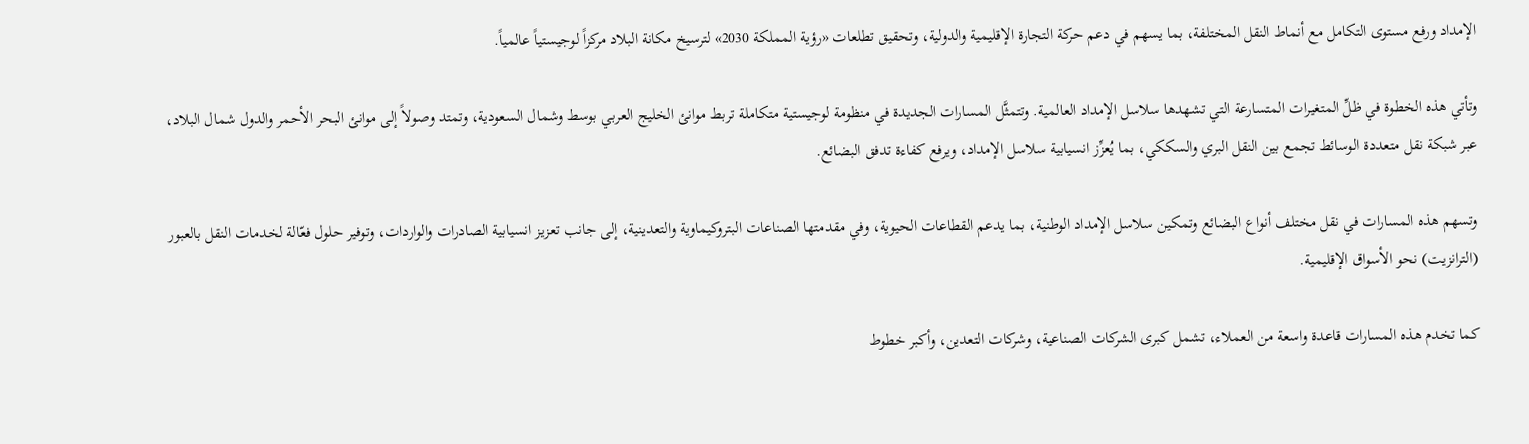الإمداد ورفع مستوى التكامل مع أنماط النقل المختلفة، بما يسهم في دعم حركة التجارة الإقليمية والدولية، وتحقيق تطلعات «رؤية المملكة 2030» لترسيخ مكانة البلاد مركزاً لوجيستياً عالمياً.

وتأتي هذه الخطوة في ظلِّ المتغيرات المتسارعة التي تشهدها سلاسل الإمداد العالمية. وتتمثَّل المسارات الجديدة في منظومة لوجيستية متكاملة تربط موانئ الخليج العربي بوسط وشمال السعودية، وتمتد وصولاً إلى موانئ البحر الأحمر والدول شمال البلاد، عبر شبكة نقل متعددة الوسائط تجمع بين النقل البري والسككي، بما يُعزِّز انسيابية سلاسل الإمداد، ويرفع كفاءة تدفق البضائع.

وتسهم هذه المسارات في نقل مختلف أنواع البضائع وتمكين سلاسل الإمداد الوطنية، بما يدعم القطاعات الحيوية، وفي مقدمتها الصناعات البتروكيماوية والتعدينية، إلى جانب تعزيز انسيابية الصادرات والواردات، وتوفير حلول فعّالة لخدمات النقل بالعبور (الترانزيت) نحو الأسواق الإقليمية.

كما تخدم هذه المسارات قاعدة واسعة من العملاء، تشمل كبرى الشركات الصناعية، وشركات التعدين، وأكبر خطوط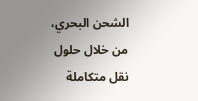الشحن البحري، من خلال حلول نقل متكاملة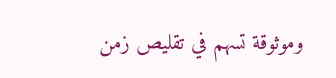وموثوقة تسهم في تقليص زمن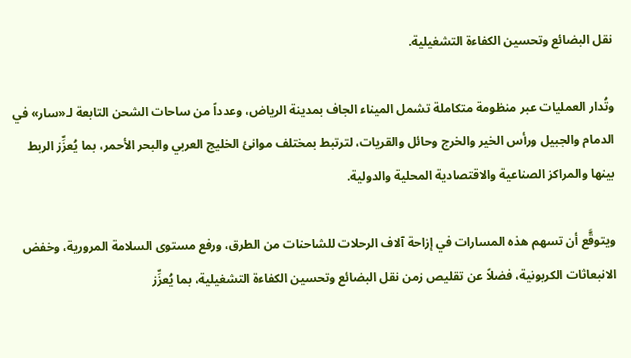نقل البضائع وتحسين الكفاءة التشغيلية.

وتُدار العمليات عبر منظومة متكاملة تشمل الميناء الجاف بمدينة الرياض، وعدداً من ساحات الشحن التابعة لـ«سار» في الدمام والجبيل ورأس الخير والخرج وحائل والقريات، لترتبط بمختلف موانئ الخليج العربي والبحر الأحمر، بما يُعزِّز الربط بينها والمراكز الصناعية والاقتصادية المحلية والدولية.

ويتوقَّع أن تسهم هذه المسارات في إزاحة آلاف الرحلات للشاحنات من الطرق، ورفع مستوى السلامة المرورية، وخفض الانبعاثات الكربونية، فضلاً عن تقليص زمن نقل البضائع وتحسين الكفاءة التشغيلية، بما يُعزِّز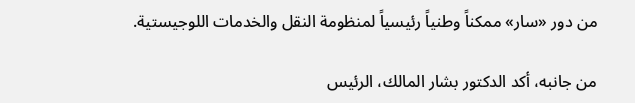من دور «سار» ممكناً وطنياً رئيسياً لمنظومة النقل والخدمات اللوجيستية.

من جانبه، أكد الدكتور بشار المالك، الرئيس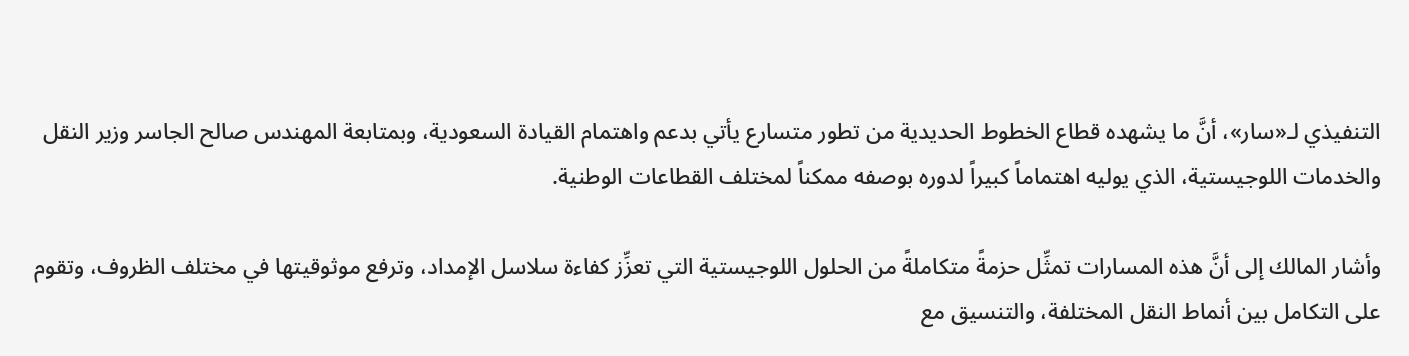التنفيذي لـ«سار»، أنَّ ما يشهده قطاع الخطوط الحديدية من تطور متسارع يأتي بدعم واهتمام القيادة السعودية، وبمتابعة المهندس صالح الجاسر وزير النقل والخدمات اللوجيستية، الذي يوليه اهتماماً كبيراً لدوره بوصفه ممكناً لمختلف القطاعات الوطنية.

وأشار المالك إلى أنَّ هذه المسارات تمثِّل حزمةً متكاملةً من الحلول اللوجيستية التي تعزِّز كفاءة سلاسل الإمداد، وترفع موثوقيتها في مختلف الظروف، وتقوم على التكامل بين أنماط النقل المختلفة، والتنسيق مع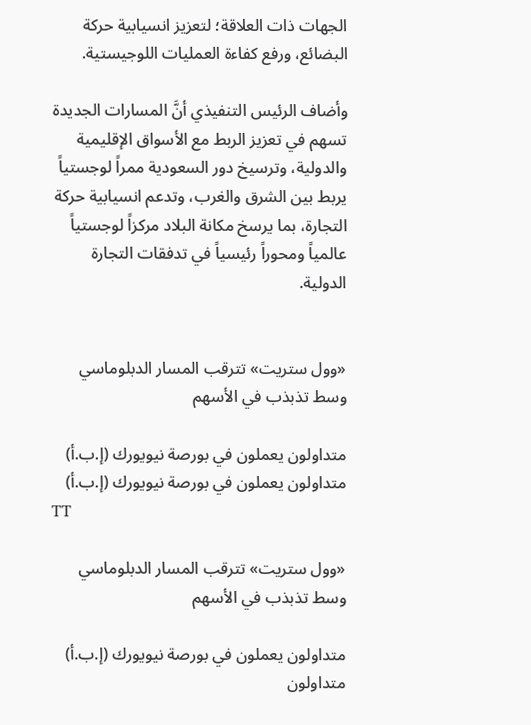الجهات ذات العلاقة؛ لتعزيز انسيابية حركة البضائع، ورفع كفاءة العمليات اللوجيستية.

وأضاف الرئيس التنفيذي أنَّ المسارات الجديدة تسهم في تعزيز الربط مع الأسواق الإقليمية والدولية، وترسيخ دور السعودية ممراً لوجستياً يربط بين الشرق والغرب، وتدعم انسيابية حركة التجارة، بما يرسخ مكانة البلاد مركزاً لوجستياً عالمياً ومحوراً رئيسياً في تدفقات التجارة الدولية.


«وول ستريت» تترقب المسار الدبلوماسي وسط تذبذب في الأسهم

متداولون يعملون في بورصة نيويورك (إ.ب.أ)
متداولون يعملون في بورصة نيويورك (إ.ب.أ)
TT

«وول ستريت» تترقب المسار الدبلوماسي وسط تذبذب في الأسهم

متداولون يعملون في بورصة نيويورك (إ.ب.أ)
متداولون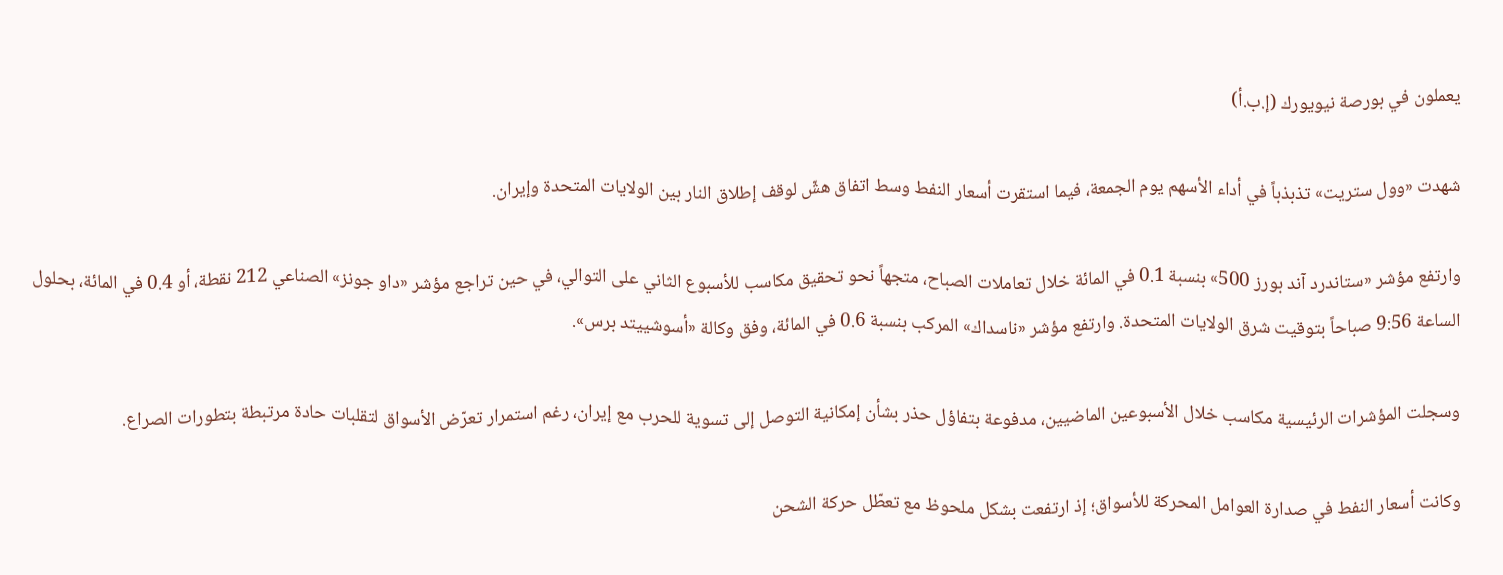يعملون في بورصة نيويورك (إ.ب.أ)

شهدت «وول ستريت» تذبذباً في أداء الأسهم يوم الجمعة، فيما استقرت أسعار النفط وسط اتفاق هشّ لوقف إطلاق النار بين الولايات المتحدة وإيران.

وارتفع مؤشر «ستاندرد آند بورز 500» بنسبة 0.1 في المائة خلال تعاملات الصباح، متجهاً نحو تحقيق مكاسب للأسبوع الثاني على التوالي، في حين تراجع مؤشر «داو جونز» الصناعي 212 نقطة، أو 0.4 في المائة، بحلول الساعة 9:56 صباحاً بتوقيت شرق الولايات المتحدة. وارتفع مؤشر «ناسداك» المركب بنسبة 0.6 في المائة، وفق وكالة «أسوشييتد برس».

وسجلت المؤشرات الرئيسية مكاسب خلال الأسبوعين الماضيين، مدفوعة بتفاؤل حذر بشأن إمكانية التوصل إلى تسوية للحرب مع إيران، رغم استمرار تعرّض الأسواق لتقلبات حادة مرتبطة بتطورات الصراع.

وكانت أسعار النفط في صدارة العوامل المحركة للأسواق؛ إذ ارتفعت بشكل ملحوظ مع تعطّل حركة الشحن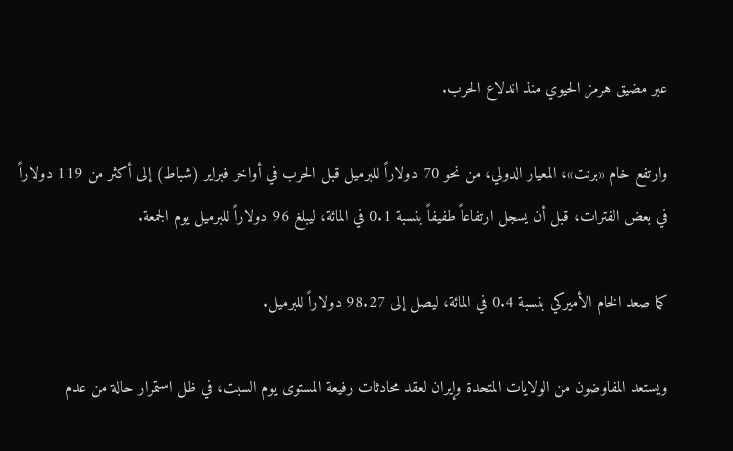عبر مضيق هرمز الحيوي منذ اندلاع الحرب.

وارتفع خام «برنت»، المعيار الدولي، من نحو 70 دولاراً للبرميل قبل الحرب في أواخر فبراير (شباط) إلى أكثر من 119 دولاراً في بعض الفترات، قبل أن يسجل ارتفاعاً طفيفاً بنسبة 0.1 في المائة، ليبلغ 96 دولاراً للبرميل يوم الجمعة.

كما صعد الخام الأميركي بنسبة 0.4 في المائة، ليصل إلى 98.27 دولاراً للبرميل.

ويستعد المفاوضون من الولايات المتحدة وإيران لعقد محادثات رفيعة المستوى يوم السبت، في ظل استمرار حالة من عدم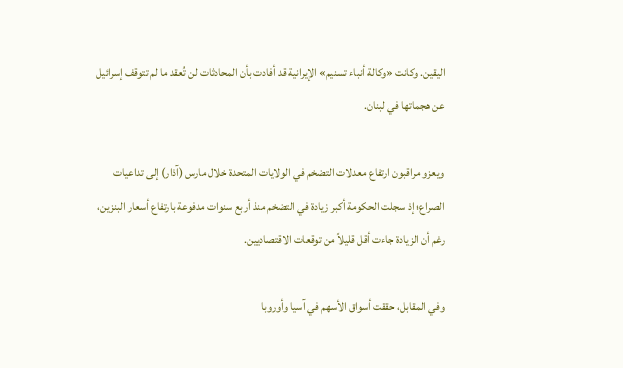اليقين. وكانت «وكالة أنباء تسنيم» الإيرانية قد أفادت بأن المحادثات لن تُعقد ما لم تتوقف إسرائيل عن هجماتها في لبنان.

ويعزو مراقبون ارتفاع معدلات التضخم في الولايات المتحدة خلال مارس (آذار) إلى تداعيات الصراع؛ إذ سجلت الحكومة أكبر زيادة في التضخم منذ أربع سنوات مدفوعة بارتفاع أسعار البنزين، رغم أن الزيادة جاءت أقل قليلاً من توقعات الاقتصاديين.

وفي المقابل، حققت أسواق الأسهم في آسيا وأوروبا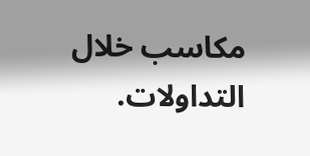مكاسب خلال التداولات.